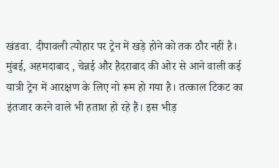खंडवा. दीपावली त्योहार पर ट्रेन में खड़े होने को तक ठौर नहीं है। मुंबई, अहमदाबाद , चेन्नई और हैदराबाद की ओर से आने वाली कई यात्री ट्रेन में आरक्षण के लिए नो रूम हो गया है। तत्काल टिकट का इंतजार करने वाले भी हताश हो रहे हैं। इस भीड़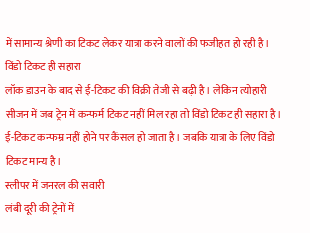में सामान्य श्रेणी का टिकट लेकर यात्रा करने वालों की फजीहत हो रही है।
विंडो टिकट ही सहारा
लॉक डाउन के बाद से ई-टिकट की विक्री तेजी से बढ़ी है। लेकिन त्योहारी सीजन में जब ट्रेन में कन्फर्म टिकट नहीं मिल रहा तो विंडो टिकट ही सहारा है। ई-टिकट कन्फम्र नहीं होने पर कैंसल हो जाता है। जबकि यात्रा के लिए विंडो टिकट मान्य है।
स्लीपर में जनरल की सवारी
लंबी दूरी की ट्रेनों में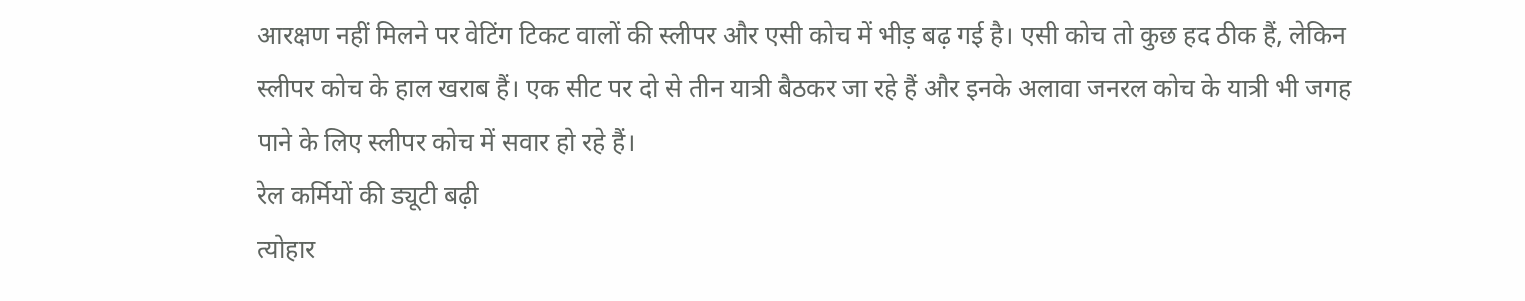आरक्षण नहीं मिलने पर वेटिंग टिकट वालों की स्लीपर और एसी कोच में भीड़ बढ़ गई है। एसी कोच तो कुछ हद ठीक हैं, लेकिन स्लीपर कोच के हाल खराब हैं। एक सीट पर दो से तीन यात्री बैठकर जा रहे हैं और इनके अलावा जनरल कोच के यात्री भी जगह पाने के लिए स्लीपर कोच में सवार हो रहे हैं।
रेल कर्मियों की ड्यूटी बढ़ी
त्योहार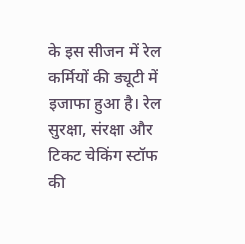के इस सीजन में रेल कर्मियों की ड्यूटी में इजाफा हुआ है। रेल सुरक्षा, संरक्षा और टिकट चेकिंग स्टॉफ की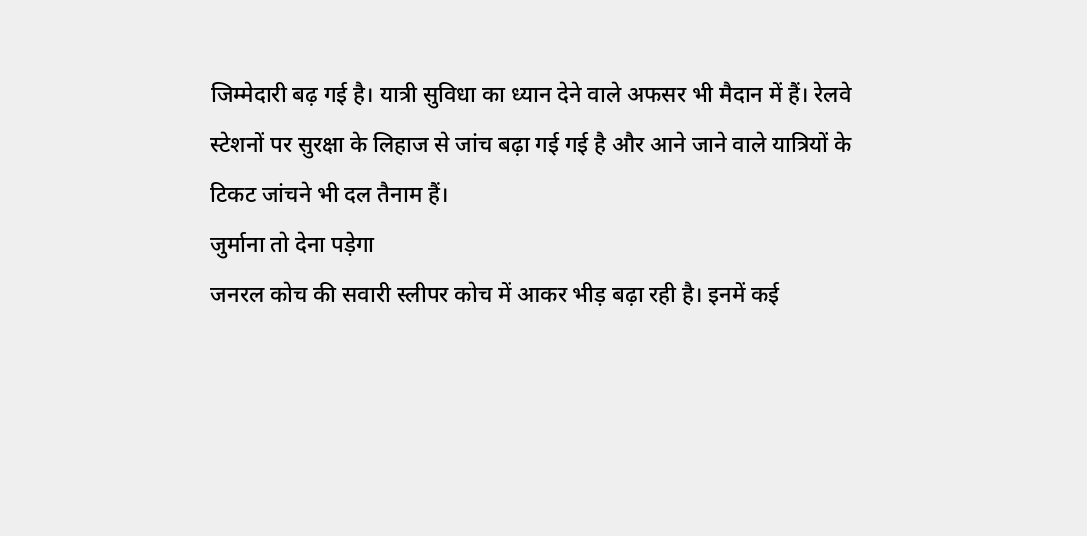जिम्मेदारी बढ़ गई है। यात्री सुविधा का ध्यान देने वाले अफसर भी मैदान में हैं। रेलवे स्टेशनों पर सुरक्षा के लिहाज से जांच बढ़ा गई गई है और आने जाने वाले यात्रियों के टिकट जांचने भी दल तैनाम हैं।
जुर्माना तो देना पड़ेगा
जनरल कोच की सवारी स्लीपर कोच में आकर भीड़ बढ़ा रही है। इनमें कई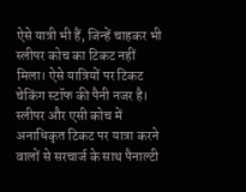ऐसे यात्री भी हैं, जिन्हें चाहकर भी स्लीपर कोच का टिकट नहीं मिला। ऐसे यात्रियों पर टिकट चेकिंग स्टॉफ की पैनी नजर है। स्लीपर और एसी कोच में अनाधिकृत टिकट पर यात्रा करने वालों से सरचार्ज के साथ पैनाल्टी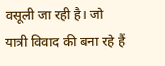वसूली जा रही है। जो यात्री विवाद की बना रहे हैं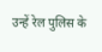उन्हें रेल पुलिस के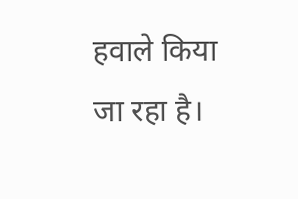हवाले किया जा रहा है।